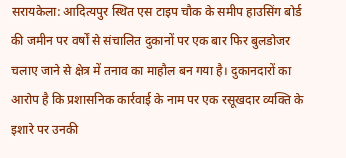सरायकेला: आदित्यपुर स्थित एस टाइप चौक के समीप हाउसिंग बोर्ड की जमीन पर वर्षों से संचालित दुकानों पर एक बार फिर बुलडोजर चलाए जाने से क्षेत्र में तनाव का माहौल बन गया है। दुकानदारों का आरोप है कि प्रशासनिक कार्रवाई के नाम पर एक रसूखदार व्यक्ति के इशारे पर उनकी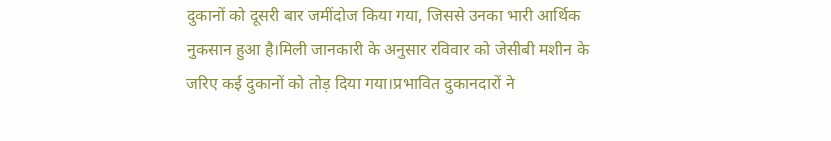दुकानों को दूसरी बार जमींदोज किया गया, जिससे उनका भारी आर्थिक नुकसान हुआ है।मिली जानकारी के अनुसार रविवार को जेसीबी मशीन के जरिए कई दुकानों को तोड़ दिया गया।प्रभावित दुकानदारों ने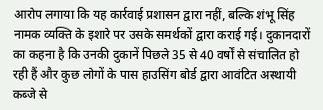आरोप लगाया कि यह कार्रवाई प्रशासन द्वारा नहीं, बल्कि शंभू सिंह नामक व्यक्ति के इशारे पर उसके समर्थकों द्वारा कराई गई। दुकानदारों का कहना है कि उनकी दुकानें पिछले 35 से 40 वर्षों से संचालित हो रही हैं और कुछ लोगों के पास हाउसिंग बोर्ड द्वारा आवंटित अस्थायी कब्जे से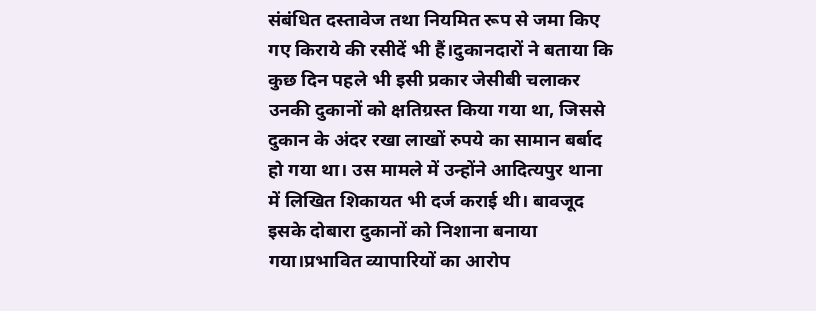संबंधित दस्तावेज तथा नियमित रूप से जमा किए गए किराये की रसीदें भी हैं।दुकानदारों ने बताया कि कुछ दिन पहले भी इसी प्रकार जेसीबी चलाकर उनकी दुकानों को क्षतिग्रस्त किया गया था, जिससे दुकान के अंदर रखा लाखों रुपये का सामान बर्बाद हो गया था। उस मामले में उन्होंने आदित्यपुर थाना में लिखित शिकायत भी दर्ज कराई थी। बावजूद इसके दोबारा दुकानों को निशाना बनाया गया।प्रभावित व्यापारियों का आरोप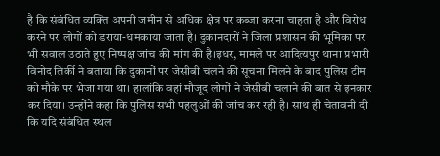है कि संबंधित व्यक्ति अपनी जमीन से अधिक क्षेत्र पर कब्जा करना चाहता है और विरोध करने पर लोगों को डराया-धमकाया जाता है। दुकानदारों ने जिला प्रशासन की भूमिका पर भी सवाल उठाते हुए निष्पक्ष जांच की मांग की है।इधर, मामले पर आदित्यपुर थाना प्रभारी विनोद तिर्की ने बताया कि दुकानों पर जेसीबी चलने की सूचना मिलने के बाद पुलिस टीम को मौके पर भेजा गया था। हालांकि वहां मौजूद लोगों ने जेसीबी चलाने की बात से इनकार कर दिया। उन्होंने कहा कि पुलिस सभी पहलुओं की जांच कर रही है। साथ ही चेतावनी दी कि यदि संबंधित स्थल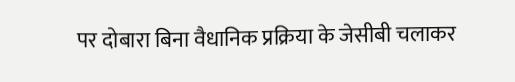पर दोबारा बिना वैधानिक प्रक्रिया के जेसीबी चलाकर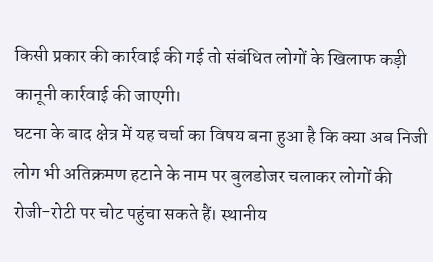किसी प्रकार की कार्रवाई की गई तो संबंधित लोगों के खिलाफ कड़ी कानूनी कार्रवाई की जाएगी।
घटना के बाद क्षेत्र में यह चर्चा का विषय बना हुआ है कि क्या अब निजी लोग भी अतिक्रमण हटाने के नाम पर बुलडोजर चलाकर लोगों की रोजी-रोटी पर चोट पहुंचा सकते हैं। स्थानीय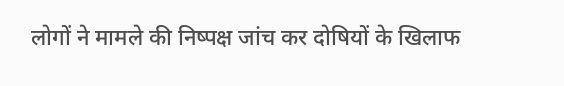लोगों ने मामले की निष्पक्ष जांच कर दोषियों के खिलाफ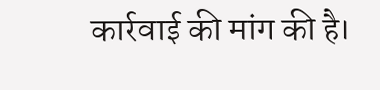कार्रवाई की मांग की है।